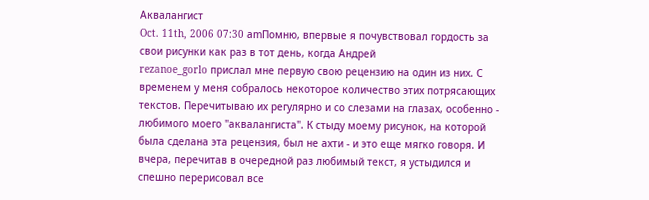Аквалангист
Oct. 11th, 2006 07:30 amПомню, впервые я почувствовал гордость за свои рисунки как раз в тот день, когда Андрей
rezanoe_gorlo прислал мне первую свою рецензию на один из них. С временем у меня собралось некоторое количество этих потрясающих текстов. Перечитываю их регулярно и со слезами на глазах, особенно - любимого моего "аквалангиста". К стыду моему рисунок, на которой была сделана эта рецензия, был не ахти - и это еще мягко говоря. И вчера, перечитав в очередной раз любимый текст, я устыдился и спешно перерисовал все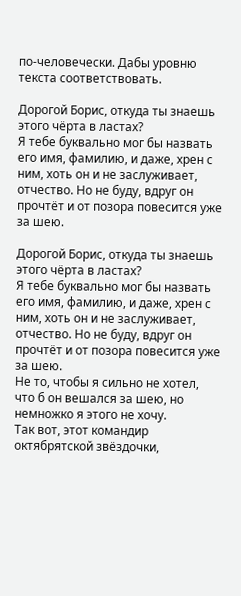по-человечески. Дабы уровню текста соответствовать.

Дорогой Борис, откуда ты знаешь этого чёрта в ластах?
Я тебе буквально мог бы назвать его имя, фамилию, и даже, хрен с ним, хоть он и не заслуживает, отчество. Но не буду, вдруг он прочтёт и от позора повесится уже за шею.

Дорогой Борис, откуда ты знаешь этого чёрта в ластах?
Я тебе буквально мог бы назвать его имя, фамилию, и даже, хрен с ним, хоть он и не заслуживает, отчество. Но не буду, вдруг он прочтёт и от позора повесится уже за шею.
Не то, чтобы я сильно не хотел, что б он вешался за шею, но немножко я этого не хочу.
Так вот, этот командир октябрятской звёздочки,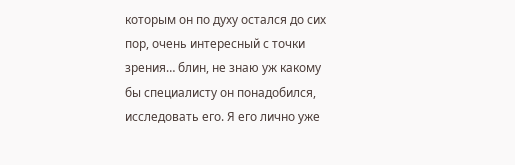которым он по духу остался до сих пор, очень интересный с точки зрения… блин, не знаю уж какому бы специалисту он понадобился, исследовать его. Я его лично уже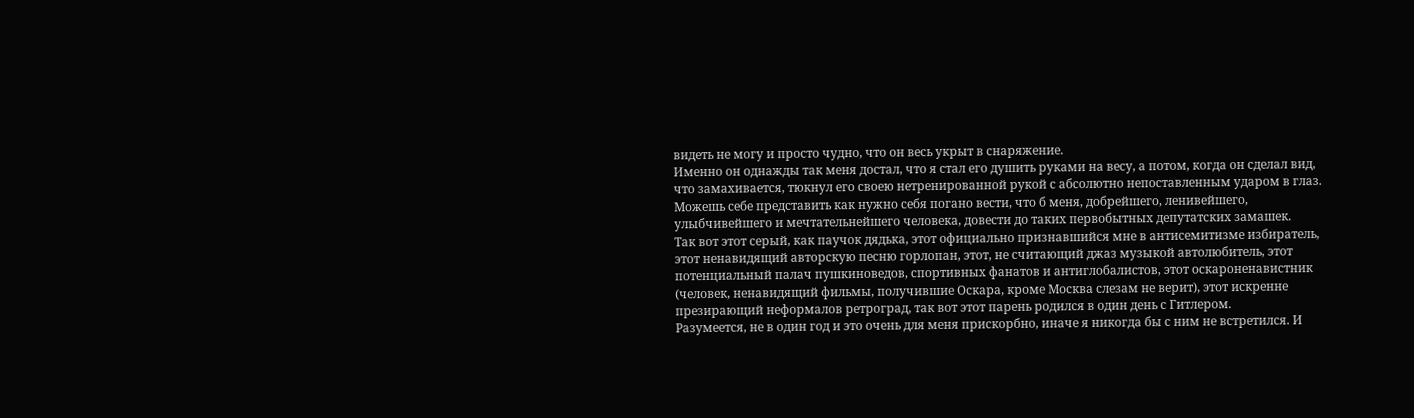видеть не могу и просто чудно, что он весь укрыт в снаряжение.
Именно он однажды так меня достал, что я стал его душить руками на весу, а потом, когда он сделал вид, что замахивается, тюкнул его своею нетренированной рукой с абсолютно непоставленным ударом в глаз.
Можешь себе представить как нужно себя погано вести, что б меня, добрейшего, ленивейшего, улыбчивейшего и мечтательнейшего человека, довести до таких первобытных депутатских замашек.
Так вот этот серый, как паучок дядька, этот официально признавшийся мне в антисемитизме избиратель, этот ненавидящий авторскую песню горлопан, этот, не считающий джаз музыкой автолюбитель, этот потенциальный палач пушкиноведов, спортивных фанатов и антиглобалистов, этот оскароненавистник (человек, ненавидящий фильмы, получившие Оскара, кроме Москва слезам не верит), этот искренне презирающий неформалов ретроград, так вот этот парень родился в один день с Гитлером.
Разумеется, не в один год и это очень для меня прискорбно, иначе я никогда бы с ним не встретился. И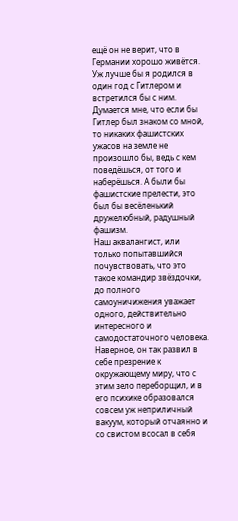ещё он не верит, что в Германии хорошо живётся.
Уж лучше бы я родился в один год с Гитлером и встретился бы с ним. Думается мне, что если бы Гитлер был знаком со мной, то никаких фашистских ужасов на земле не произошло бы, ведь с кем поведёшься, от того и наберёшься. А были бы фашистские прелести, это был бы весёленький дружелюбный, радушный фашизм.
Наш аквалангист, или только попытавшийся почувствовать, что это такое командир звёздочки, до полного самоуничижения уважает одного, действительно интересного и самодостаточного человека. Наверное, он так развил в себе презрение к окружающему миру, что с этим зело переборщил, и в его психике образовался совсем уж неприличный вакуум, который отчаянно и со свистом всосал в себя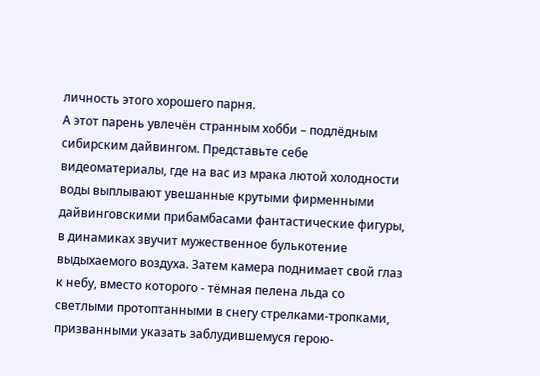личность этого хорошего парня.
А этот парень увлечён странным хобби – подлёдным сибирским дайвингом. Представьте себе видеоматериалы, где на вас из мрака лютой холодности воды выплывают увешанные крутыми фирменными дайвинговскими прибамбасами фантастические фигуры, в динамиках звучит мужественное булькотение выдыхаемого воздуха. Затем камера поднимает свой глаз к небу, вместо которого - тёмная пелена льда со светлыми протоптанными в снегу стрелками-тропками, призванными указать заблудившемуся герою-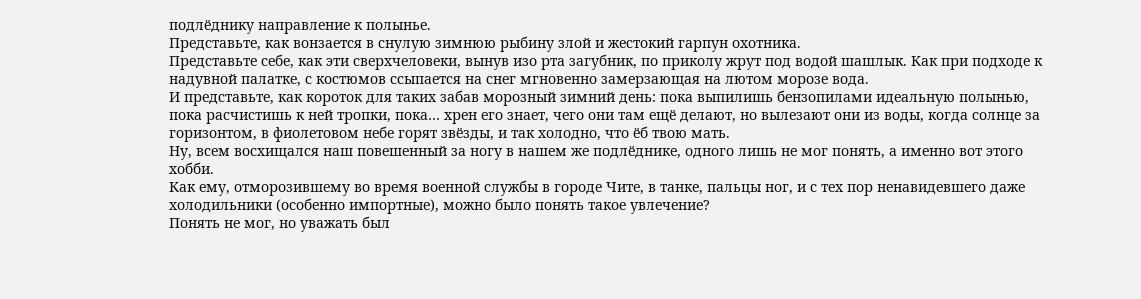подлёднику направление к полынье.
Представьте, как вонзается в снулую зимнюю рыбину злой и жестокий гарпун охотника.
Представьте себе, как эти сверхчеловеки, вынув изо рта загубник, по приколу жрут под водой шашлык. Как при подходе к надувной палатке, с костюмов ссыпается на снег мгновенно замерзающая на лютом морозе вода.
И представьте, как короток для таких забав морозный зимний день: пока выпилишь бензопилами идеальную полынью, пока расчистишь к ней тропки, пока… хрен его знает, чего они там ещё делают, но вылезают они из воды, когда солнце за горизонтом, в фиолетовом небе горят звёзды, и так холодно, что ёб твою мать.
Ну, всем восхищался наш повешенный за ногу в нашем же подлёднике, одного лишь не мог понять, а именно вот этого хобби.
Как ему, отморозившему во время военной службы в городе Чите, в танке, пальцы ног, и с тех пор ненавидевшего даже холодильники (особенно импортные), можно было понять такое увлечение?
Понять не мог, но уважать был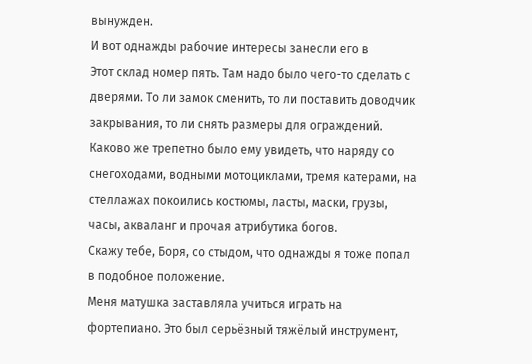вынужден.
И вот однажды рабочие интересы занесли его в
Этот склад номер пять. Там надо было чего-то сделать с дверями. То ли замок сменить, то ли поставить доводчик закрывания, то ли снять размеры для ограждений. Каково же трепетно было ему увидеть, что наряду со снегоходами, водными мотоциклами, тремя катерами, на стеллажах покоились костюмы, ласты, маски, грузы, часы, акваланг и прочая атрибутика богов.
Скажу тебе, Боря, со стыдом, что однажды я тоже попал в подобное положение.
Меня матушка заставляла учиться играть на фортепиано. Это был серьёзный тяжёлый инструмент,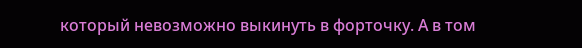который невозможно выкинуть в форточку. А в том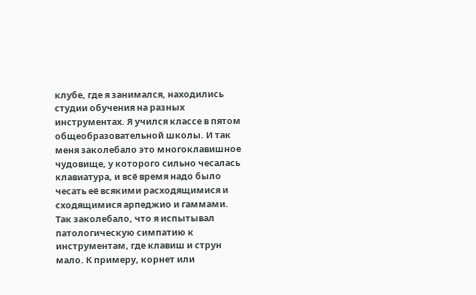клубе, где я занимался, находились студии обучения на разных инструментах. Я учился классе в пятом общеобразовательной школы. И так меня заколебало это многоклавишное чудовище, у которого сильно чесалась клавиатура, и всё время надо было чесать её всякими расходящимися и сходящимися арпеджио и гаммами. Так заколебало, что я испытывал патологическую симпатию к инструментам, где клавиш и струн мало. К примеру, корнет или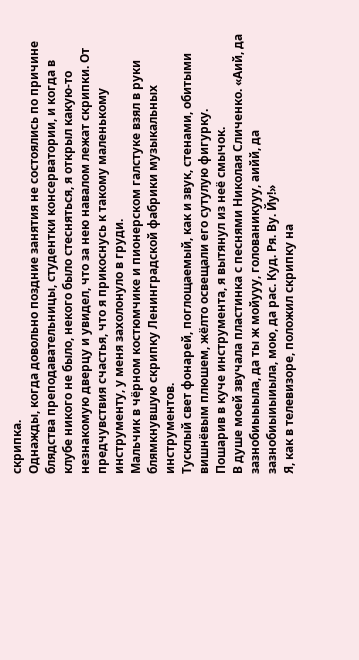скрипка.
Однажды, когда довольно поздние занятия не состоялись по причине блядства преподавательницы, студентки консерватории, и когда в клубе никого не было, некого было стесняться, я открыл какую-то незнакомую дверцу и увидел, что за нею навалом лежат скрипки. От предчувствия счастья, что я прикоснусь к такому маленькому инструменту, у меня захолонуло в груди.
Мальчик в чёрном костюмчике и пионерском галстуке взял в руки блямкнувшую скрипку Ленинградской фабрики музыкальных инструментов.
Тусклый свет фонарей, поглощаемый, как и звук, стенами, обитыми вишнёвым плюшем, жёлто освещали его сутулую фигурку.
Пошарив в куче инструмента, я вытянул из неё смычок.
В душе моей звучала пластинка с песнями Николая Сличенко. «Аий, да зазнобиыыыла, да ты ж мойууу, голованикууу, аийй, да зазнобиыиыиыла, мою, да рас. Куд. Ря. Ву. Йу!»
Я, как в телевизоре, положил скрипку на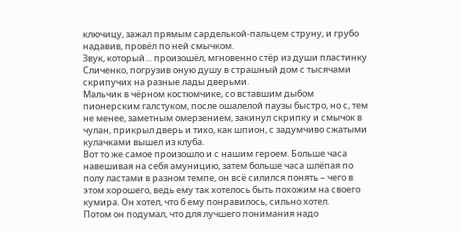ключицу, зажал прямым сарделькой-пальцем струну, и грубо надавив, провёл по ней смычком.
Звук, который… произошёл, мгновенно стёр из души пластинку Сличенко, погрузив оную душу в страшный дом с тысячами скрипучих на разные лады дверьми.
Мальчик в чёрном костюмчике, со вставшим дыбом пионерским галстуком, после ошалелой паузы быстро, но с, тем не менее, заметным омерзением, закинул скрипку и смычок в чулан, прикрыл дверь и тихо, как шпион, с задумчиво сжатыми кулачками вышел из клуба.
Вот то же самое произошло и с нашим героем. Больше часа навешивая на себя амуницию, затем больше часа шлёпая по полу ластами в разном темпе, он всё силился понять – чего в этом хорошего, ведь ему так хотелось быть похожим на своего кумира. Он хотел, что б ему понравилось, сильно хотел.
Потом он подумал, что для лучшего понимания надо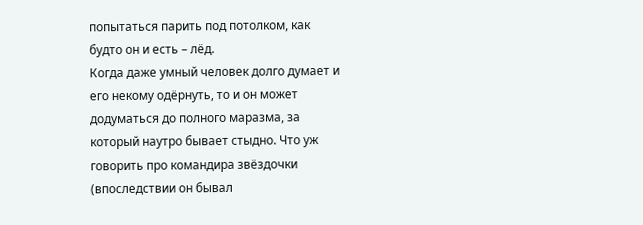попытаться парить под потолком, как будто он и есть – лёд.
Когда даже умный человек долго думает и его некому одёрнуть, то и он может додуматься до полного маразма, за который наутро бывает стыдно. Что уж говорить про командира звёздочки (впоследствии он бывал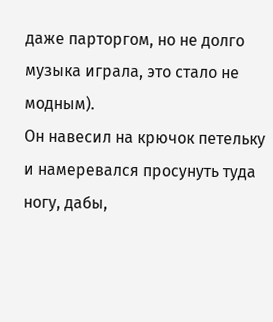даже парторгом, но не долго музыка играла, это стало не модным).
Он навесил на крючок петельку и намеревался просунуть туда ногу, дабы,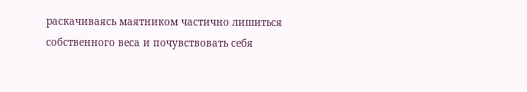раскачиваясь маятником частично лишиться собственного веса и почувствовать себя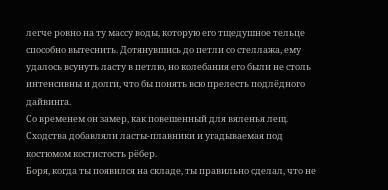легче ровно на ту массу воды, которую его тщедушное тельце способно вытеснить. Дотянувшись до петли со стеллажа, ему удалось всунуть ласту в петлю, но колебания его были не столь интенсивны и долги, что бы понять всю прелесть подлёдного дайвинга.
Со временем он замер, как повешенный для вяленья лещ. Сходства добавляли ласты-плавники и угадываемая под костюмом костистость рёбер.
Боря, когда ты появился на складе, ты правильно сделал, что не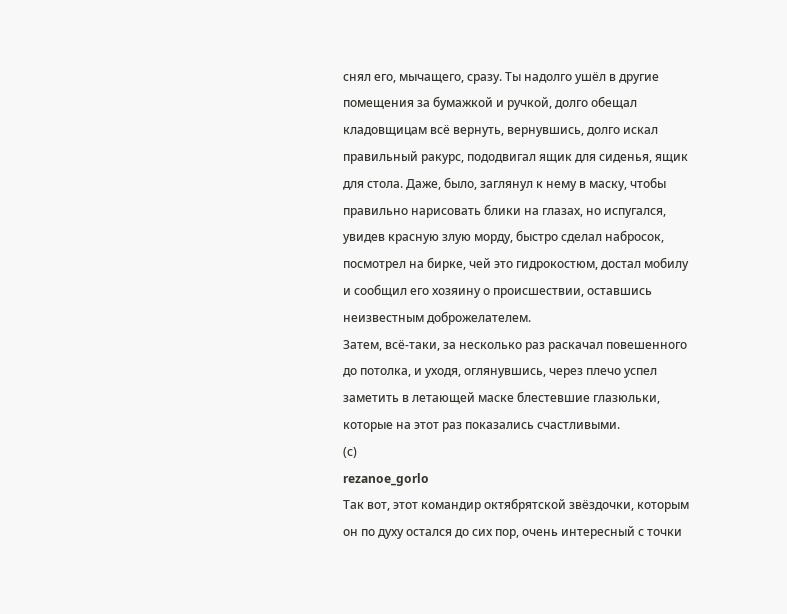снял его, мычащего, сразу. Ты надолго ушёл в другие помещения за бумажкой и ручкой, долго обещал кладовщицам всё вернуть, вернувшись, долго искал правильный ракурс, пододвигал ящик для сиденья, ящик для стола. Даже, было, заглянул к нему в маску, чтобы правильно нарисовать блики на глазах, но испугался, увидев красную злую морду, быстро сделал набросок, посмотрел на бирке, чей это гидрокостюм, достал мобилу и сообщил его хозяину о происшествии, оставшись неизвестным доброжелателем.
Затем, всё-таки, за несколько раз раскачал повешенного до потолка, и уходя, оглянувшись, через плечо успел заметить в летающей маске блестевшие глазюльки, которые на этот раз показались счастливыми.
(с)
rezanoe_gorlo
Так вот, этот командир октябрятской звёздочки, которым он по духу остался до сих пор, очень интересный с точки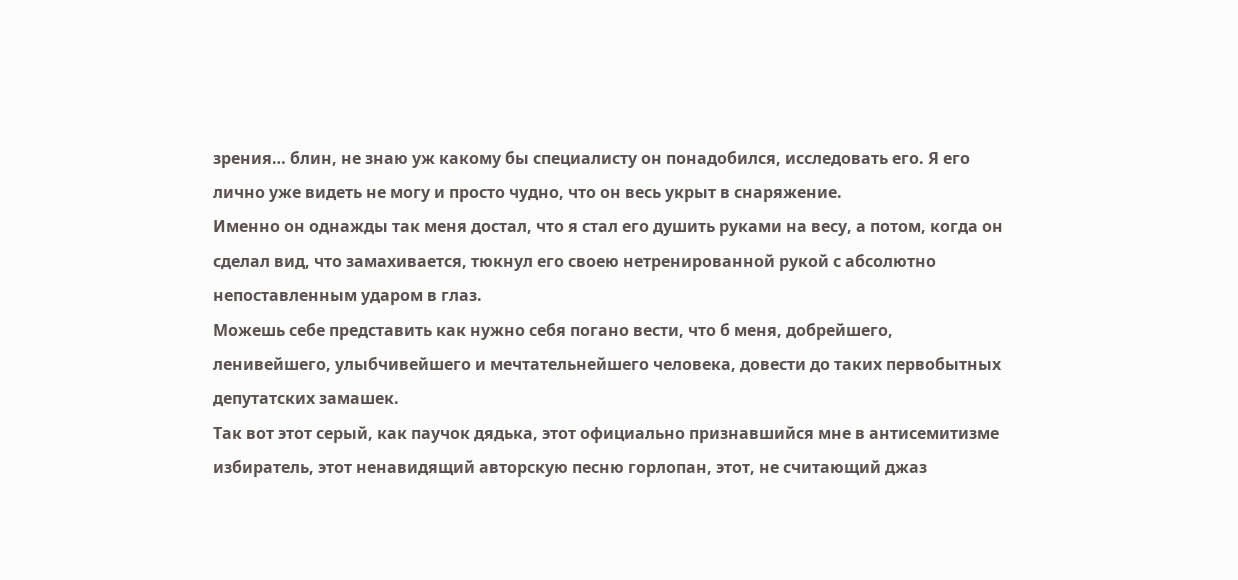зрения… блин, не знаю уж какому бы специалисту он понадобился, исследовать его. Я его лично уже видеть не могу и просто чудно, что он весь укрыт в снаряжение.
Именно он однажды так меня достал, что я стал его душить руками на весу, а потом, когда он сделал вид, что замахивается, тюкнул его своею нетренированной рукой с абсолютно непоставленным ударом в глаз.
Можешь себе представить как нужно себя погано вести, что б меня, добрейшего, ленивейшего, улыбчивейшего и мечтательнейшего человека, довести до таких первобытных депутатских замашек.
Так вот этот серый, как паучок дядька, этот официально признавшийся мне в антисемитизме избиратель, этот ненавидящий авторскую песню горлопан, этот, не считающий джаз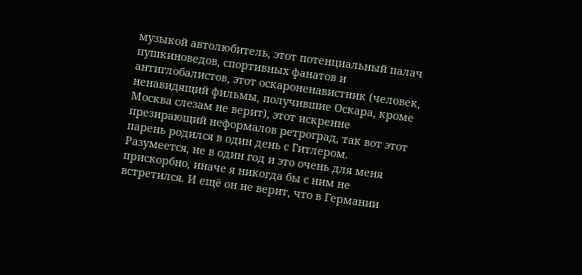музыкой автолюбитель, этот потенциальный палач пушкиноведов, спортивных фанатов и антиглобалистов, этот оскароненавистник (человек, ненавидящий фильмы, получившие Оскара, кроме Москва слезам не верит), этот искренне презирающий неформалов ретроград, так вот этот парень родился в один день с Гитлером.
Разумеется, не в один год и это очень для меня прискорбно, иначе я никогда бы с ним не встретился. И ещё он не верит, что в Германии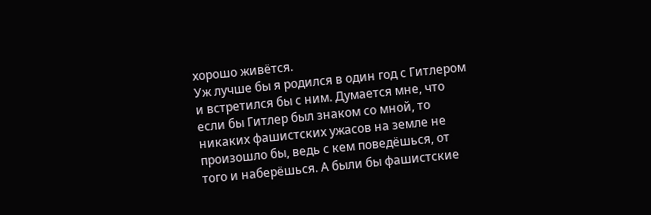хорошо живётся.
Уж лучше бы я родился в один год с Гитлером и встретился бы с ним. Думается мне, что если бы Гитлер был знаком со мной, то никаких фашистских ужасов на земле не произошло бы, ведь с кем поведёшься, от того и наберёшься. А были бы фашистские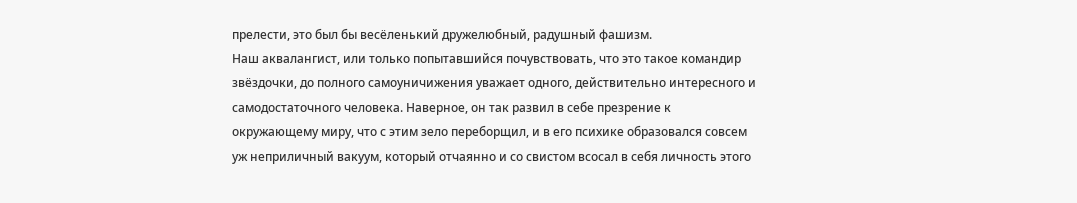прелести, это был бы весёленький дружелюбный, радушный фашизм.
Наш аквалангист, или только попытавшийся почувствовать, что это такое командир звёздочки, до полного самоуничижения уважает одного, действительно интересного и самодостаточного человека. Наверное, он так развил в себе презрение к окружающему миру, что с этим зело переборщил, и в его психике образовался совсем уж неприличный вакуум, который отчаянно и со свистом всосал в себя личность этого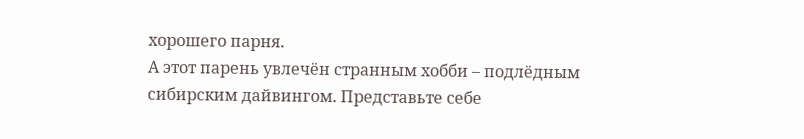хорошего парня.
А этот парень увлечён странным хобби – подлёдным сибирским дайвингом. Представьте себе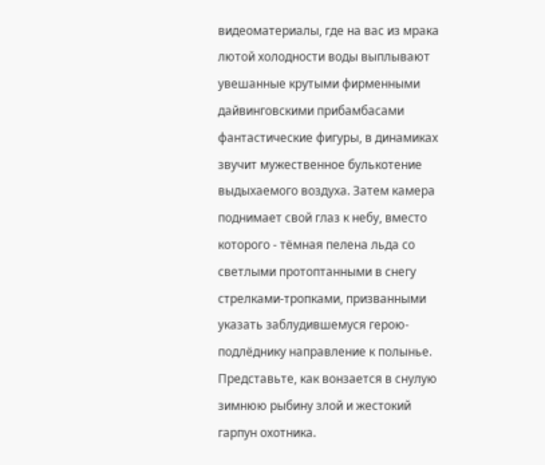видеоматериалы, где на вас из мрака лютой холодности воды выплывают увешанные крутыми фирменными дайвинговскими прибамбасами фантастические фигуры, в динамиках звучит мужественное булькотение выдыхаемого воздуха. Затем камера поднимает свой глаз к небу, вместо которого - тёмная пелена льда со светлыми протоптанными в снегу стрелками-тропками, призванными указать заблудившемуся герою-подлёднику направление к полынье.
Представьте, как вонзается в снулую зимнюю рыбину злой и жестокий гарпун охотника.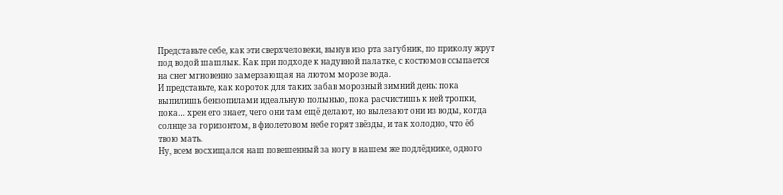Представьте себе, как эти сверхчеловеки, вынув изо рта загубник, по приколу жрут под водой шашлык. Как при подходе к надувной палатке, с костюмов ссыпается на снег мгновенно замерзающая на лютом морозе вода.
И представьте, как короток для таких забав морозный зимний день: пока выпилишь бензопилами идеальную полынью, пока расчистишь к ней тропки, пока… хрен его знает, чего они там ещё делают, но вылезают они из воды, когда солнце за горизонтом, в фиолетовом небе горят звёзды, и так холодно, что ёб твою мать.
Ну, всем восхищался наш повешенный за ногу в нашем же подлёднике, одного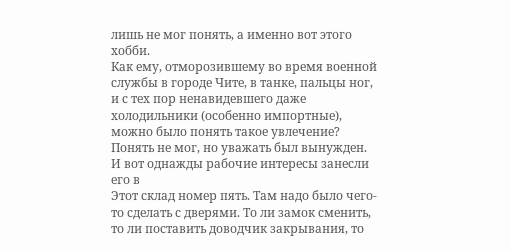лишь не мог понять, а именно вот этого хобби.
Как ему, отморозившему во время военной службы в городе Чите, в танке, пальцы ног, и с тех пор ненавидевшего даже холодильники (особенно импортные), можно было понять такое увлечение?
Понять не мог, но уважать был вынужден.
И вот однажды рабочие интересы занесли его в
Этот склад номер пять. Там надо было чего-то сделать с дверями. То ли замок сменить, то ли поставить доводчик закрывания, то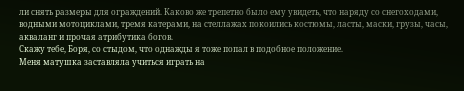ли снять размеры для ограждений. Каково же трепетно было ему увидеть, что наряду со снегоходами, водными мотоциклами, тремя катерами, на стеллажах покоились костюмы, ласты, маски, грузы, часы, акваланг и прочая атрибутика богов.
Скажу тебе, Боря, со стыдом, что однажды я тоже попал в подобное положение.
Меня матушка заставляла учиться играть на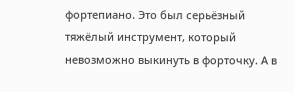фортепиано. Это был серьёзный тяжёлый инструмент, который невозможно выкинуть в форточку. А в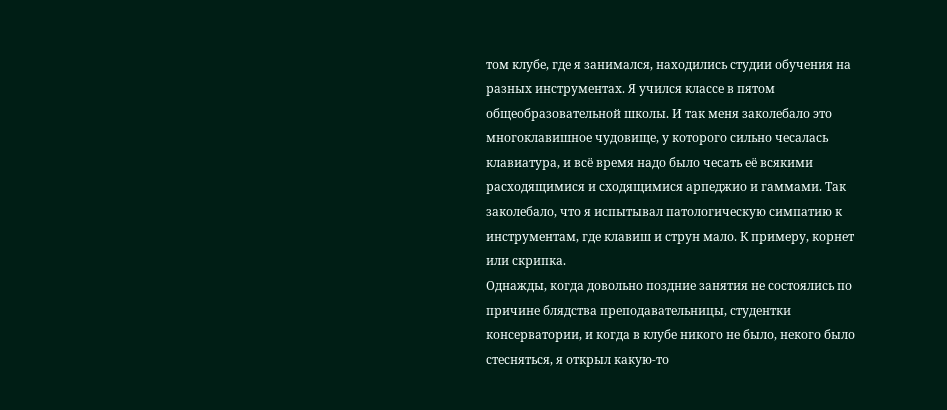том клубе, где я занимался, находились студии обучения на разных инструментах. Я учился классе в пятом общеобразовательной школы. И так меня заколебало это многоклавишное чудовище, у которого сильно чесалась клавиатура, и всё время надо было чесать её всякими расходящимися и сходящимися арпеджио и гаммами. Так заколебало, что я испытывал патологическую симпатию к инструментам, где клавиш и струн мало. К примеру, корнет или скрипка.
Однажды, когда довольно поздние занятия не состоялись по причине блядства преподавательницы, студентки консерватории, и когда в клубе никого не было, некого было стесняться, я открыл какую-то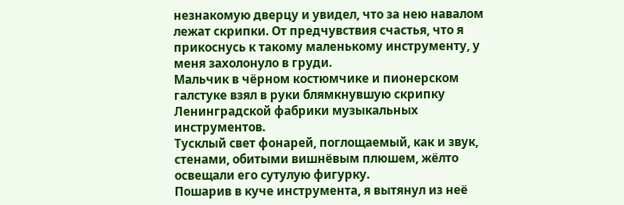незнакомую дверцу и увидел, что за нею навалом лежат скрипки. От предчувствия счастья, что я прикоснусь к такому маленькому инструменту, у меня захолонуло в груди.
Мальчик в чёрном костюмчике и пионерском галстуке взял в руки блямкнувшую скрипку Ленинградской фабрики музыкальных инструментов.
Тусклый свет фонарей, поглощаемый, как и звук, стенами, обитыми вишнёвым плюшем, жёлто освещали его сутулую фигурку.
Пошарив в куче инструмента, я вытянул из неё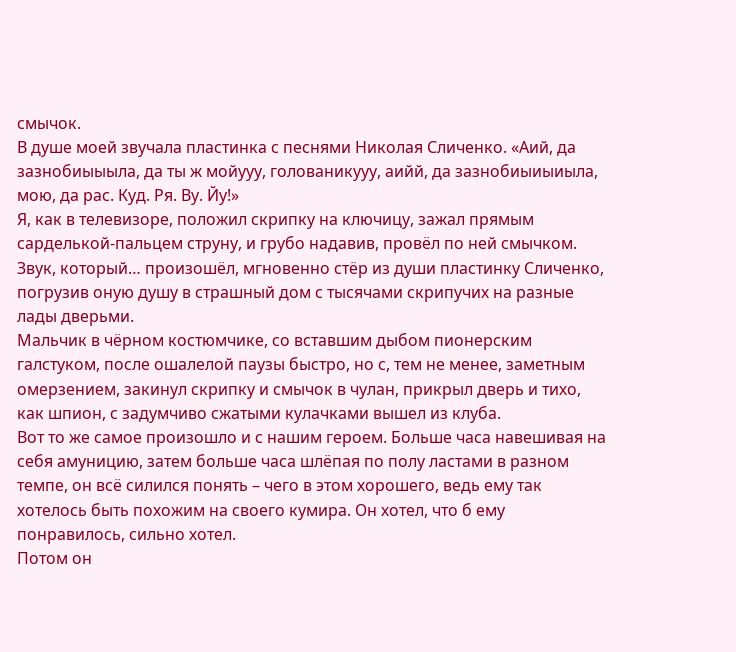смычок.
В душе моей звучала пластинка с песнями Николая Сличенко. «Аий, да зазнобиыыыла, да ты ж мойууу, голованикууу, аийй, да зазнобиыиыиыла, мою, да рас. Куд. Ря. Ву. Йу!»
Я, как в телевизоре, положил скрипку на ключицу, зажал прямым сарделькой-пальцем струну, и грубо надавив, провёл по ней смычком.
Звук, который… произошёл, мгновенно стёр из души пластинку Сличенко, погрузив оную душу в страшный дом с тысячами скрипучих на разные лады дверьми.
Мальчик в чёрном костюмчике, со вставшим дыбом пионерским галстуком, после ошалелой паузы быстро, но с, тем не менее, заметным омерзением, закинул скрипку и смычок в чулан, прикрыл дверь и тихо, как шпион, с задумчиво сжатыми кулачками вышел из клуба.
Вот то же самое произошло и с нашим героем. Больше часа навешивая на себя амуницию, затем больше часа шлёпая по полу ластами в разном темпе, он всё силился понять – чего в этом хорошего, ведь ему так хотелось быть похожим на своего кумира. Он хотел, что б ему понравилось, сильно хотел.
Потом он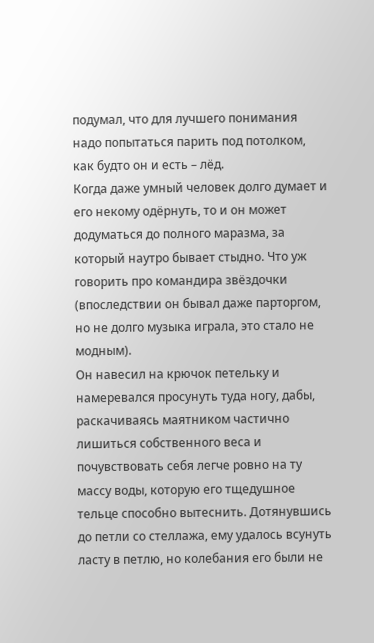подумал, что для лучшего понимания надо попытаться парить под потолком, как будто он и есть – лёд.
Когда даже умный человек долго думает и его некому одёрнуть, то и он может додуматься до полного маразма, за который наутро бывает стыдно. Что уж говорить про командира звёздочки (впоследствии он бывал даже парторгом, но не долго музыка играла, это стало не модным).
Он навесил на крючок петельку и намеревался просунуть туда ногу, дабы, раскачиваясь маятником частично лишиться собственного веса и почувствовать себя легче ровно на ту массу воды, которую его тщедушное тельце способно вытеснить. Дотянувшись до петли со стеллажа, ему удалось всунуть ласту в петлю, но колебания его были не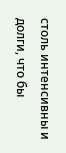столь интенсивны и долги, что бы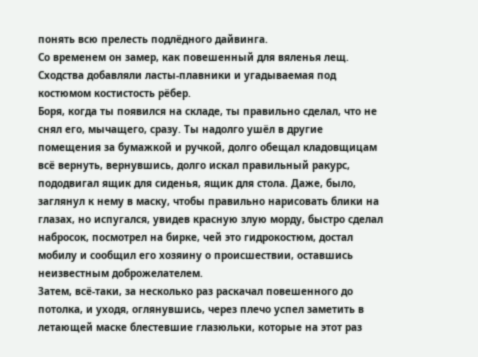понять всю прелесть подлёдного дайвинга.
Со временем он замер, как повешенный для вяленья лещ. Сходства добавляли ласты-плавники и угадываемая под костюмом костистость рёбер.
Боря, когда ты появился на складе, ты правильно сделал, что не снял его, мычащего, сразу. Ты надолго ушёл в другие помещения за бумажкой и ручкой, долго обещал кладовщицам всё вернуть, вернувшись, долго искал правильный ракурс, пододвигал ящик для сиденья, ящик для стола. Даже, было, заглянул к нему в маску, чтобы правильно нарисовать блики на глазах, но испугался, увидев красную злую морду, быстро сделал набросок, посмотрел на бирке, чей это гидрокостюм, достал мобилу и сообщил его хозяину о происшествии, оставшись неизвестным доброжелателем.
Затем, всё-таки, за несколько раз раскачал повешенного до потолка, и уходя, оглянувшись, через плечо успел заметить в летающей маске блестевшие глазюльки, которые на этот раз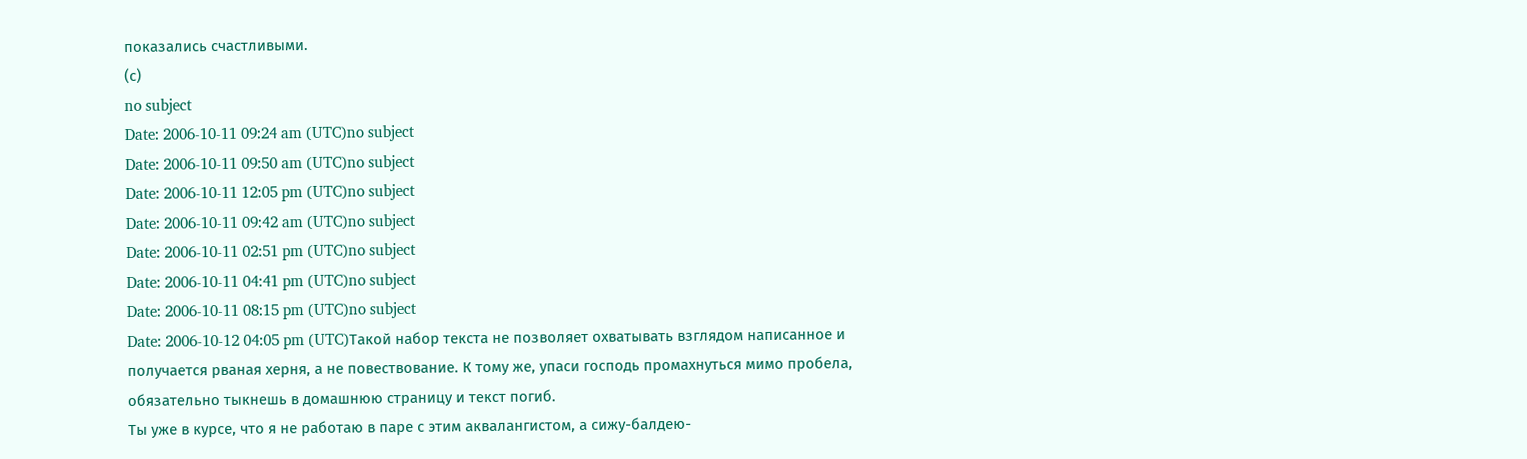показались счастливыми.
(с)
no subject
Date: 2006-10-11 09:24 am (UTC)no subject
Date: 2006-10-11 09:50 am (UTC)no subject
Date: 2006-10-11 12:05 pm (UTC)no subject
Date: 2006-10-11 09:42 am (UTC)no subject
Date: 2006-10-11 02:51 pm (UTC)no subject
Date: 2006-10-11 04:41 pm (UTC)no subject
Date: 2006-10-11 08:15 pm (UTC)no subject
Date: 2006-10-12 04:05 pm (UTC)Такой набор текста не позволяет охватывать взглядом написанное и получается рваная херня, а не повествование. К тому же, упаси господь промахнуться мимо пробела, обязательно тыкнешь в домашнюю страницу и текст погиб.
Ты уже в курсе, что я не работаю в паре с этим аквалангистом, а сижу-балдею-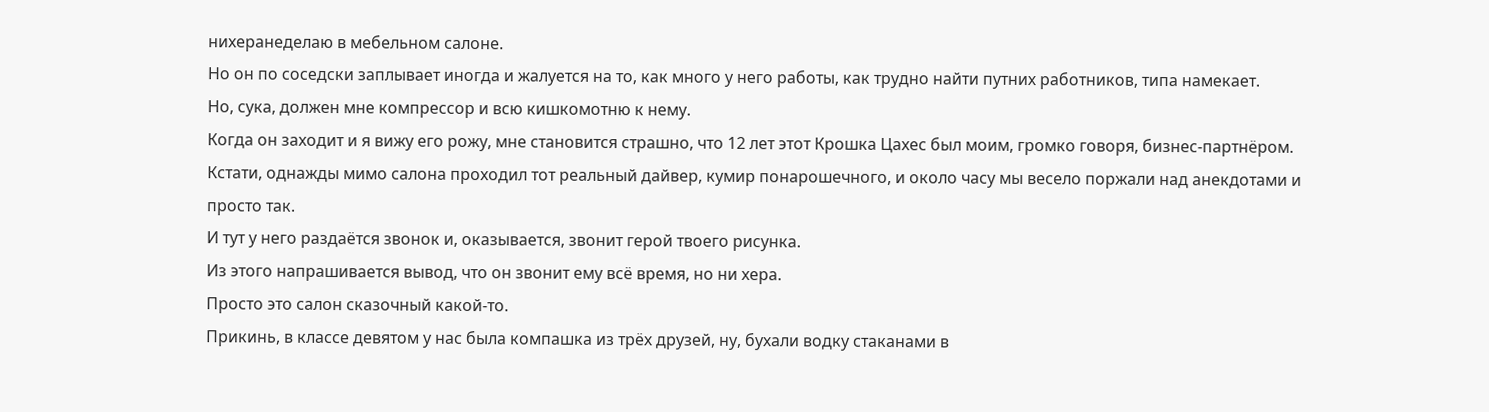нихеранеделаю в мебельном салоне.
Но он по соседски заплывает иногда и жалуется на то, как много у него работы, как трудно найти путних работников, типа намекает.
Но, сука, должен мне компрессор и всю кишкомотню к нему.
Когда он заходит и я вижу его рожу, мне становится страшно, что 12 лет этот Крошка Цахес был моим, громко говоря, бизнес-партнёром.
Кстати, однажды мимо салона проходил тот реальный дайвер, кумир понарошечного, и около часу мы весело поржали над анекдотами и просто так.
И тут у него раздаётся звонок и, оказывается, звонит герой твоего рисунка.
Из этого напрашивается вывод, что он звонит ему всё время, но ни хера.
Просто это салон сказочный какой-то.
Прикинь, в классе девятом у нас была компашка из трёх друзей, ну, бухали водку стаканами в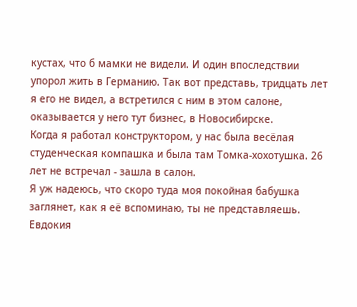кустах, что б мамки не видели. И один впоследствии упорол жить в Германию. Так вот представь, тридцать лет я его не видел, а встретился с ним в этом салоне, оказывается у него тут бизнес, в Новосибирске.
Когда я работал конструктором, у нас была весёлая студенческая компашка и была там Томка-хохотушка. 26 лет не встречал - зашла в салон.
Я уж надеюсь, что скоро туда моя покойная бабушка заглянет, как я её вспоминаю, ты не представляешь. Евдокия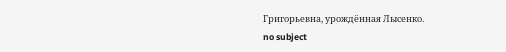Григорьевна, урождённая Лысенко.
no subject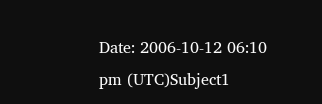Date: 2006-10-12 06:10 pm (UTC)Subject1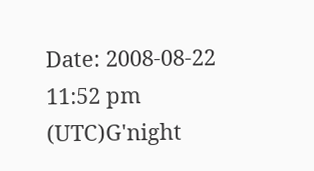Date: 2008-08-22 11:52 pm (UTC)G'night